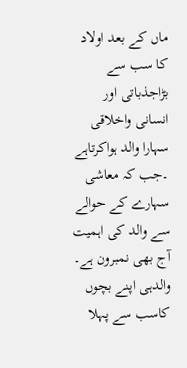ماں کے بعد اولاد کا سب سے بڑاجذباتی اور انسانی واخلاقی سہارا والد ہواکرتاہے ۔جب کہ معاشی سہارے کے حوالے
سے والد کی اہمیت آج بھی نمبرون ہے۔ والدہی اپنے بچوں کاسب سے پہلا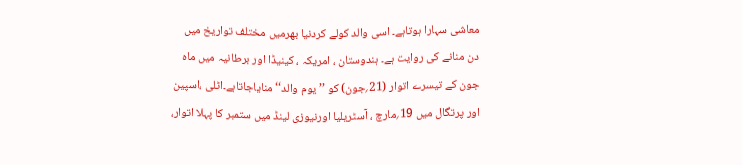معاشی سہارا ہوتاہے۔ اسی والد کولے کردنیا بھرمیں مختلف تواریخ میں دن منانے کی روایت ہے۔ ہندوستان ، امریکہ ، کینیڈا اور برطانیہ میں ماہ جون کے تیسرے اتوار (21؍جون) کو ’’یوم والد‘‘ منایاجاتاہے۔اٹلی ،اسپین اور پرتگال میں 19؍مارچ ، آسٹریلیا اورنیوزی لینڈ میں ستمبر کا پہلا اتوار،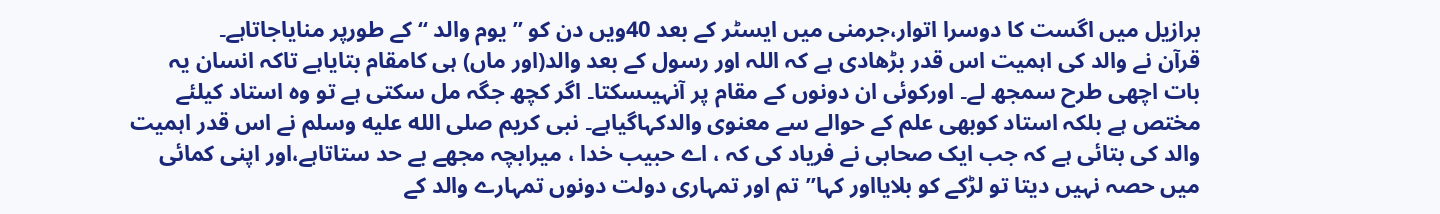برازیل میں اگست کا دوسرا اتوار،جرمنی میں ایسٹر کے بعد 40ویں دن کو ’’یوم والد ‘‘ کے طورپر منایاجاتاہے۔
قرآن نے والد کی اہمیت اس قدر بڑھادی ہے کہ اللہ اور رسول کے بعد والد(اور ماں) ہی کامقام بتایاہے تاکہ انسان یہ بات اچھی طرح سمجھ لے۔ اورکوئی ان دونوں کے مقام پر آنہیںسکتا۔ اگر کچھ جگہ مل سکتی ہے تو وہ استاد کیلئے مختص ہے بلکہ استاد کوبھی علم کے حوالے سے معنوی والدکہاگیاہے۔ نبی کریم صلى الله عليه وسلم نے اس قدر اہمیت والد کی بتائی ہے کہ جب ایک صحابی نے فریاد کی کہ ، اے حبیب خدا ، میرابچہ مجھے بے حد ستاتاہے،اور اپنی کمائی میں حصہ نہیں دیتا تو لڑکے کو بلایااور کہا’’تم اور تمہاری دولت دونوں تمہارے والد کے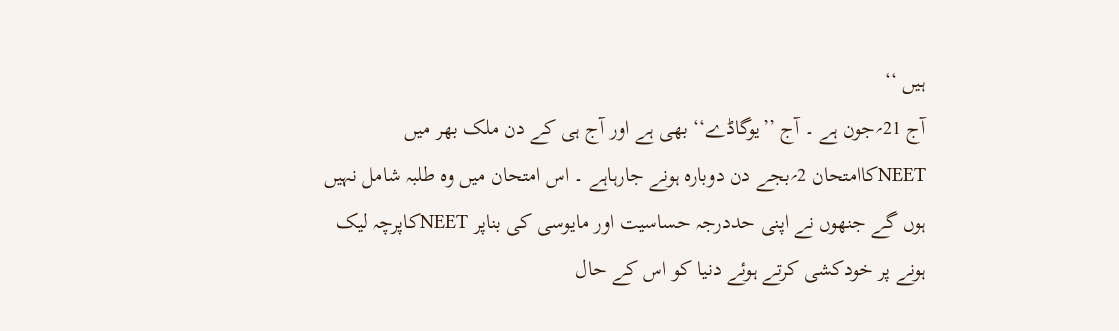ہیں ‘‘
آج 21؍جون ہے ۔ آج ’’یوگاڈے‘‘ بھی ہے اور آج ہی کے دن ملک بھر میں NEETکاامتحان 2؍بجے دن دوبارہ ہونے جارہاہے ۔ اس امتحان میں وہ طلبہ شامل نہیں ہوں گے جنھوں نے اپنی حددرجہ حساسیت اور مایوسی کی بناپر NEETکاپرچہ لیک ہونے پر خودکشی کرتے ہوئے دنیا کو اس کے حال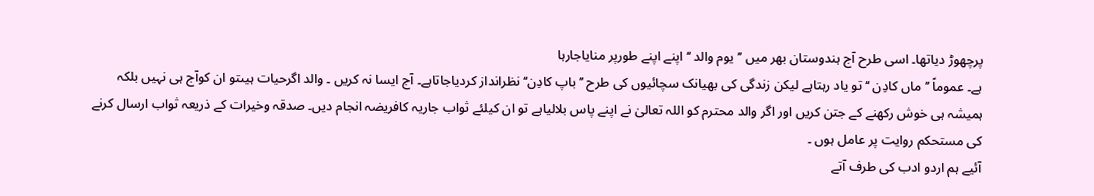پرچھوڑ دیاتھا۔ اسی طرح آج ہندوستان بھر میں ’’یوم والد ‘‘ اپنے اپنے طورپر منایاجارہا
ہے۔ عموماً ’’ماں کادِن ‘‘ تو یاد رہتاہے لیکن زندگی کی بھیانک سچائیوں کی طرح ’’باپ کادِن‘‘ نظرانداز کردیاجاتاہے۔ آج ایسا نہ کریں ۔ والد اگرحیات ہیںتو ان کوآج ہی نہیں بلکہ ہمیشہ ہی خوش رکھنے کے جتن کریں اور اگر والد محترم کو اللہ تعالیٰ نے اپنے پاس بلالیاہے تو ان کیلئے ثواب جاریہ کافریضہ انجام دیں۔ صدقہ وخیرات کے ذریعہ ثواب ارسال کرنے کی مستحکم روایت پر عامل ہوں ۔
آئیے ہم اردو ادب کی طرف آتے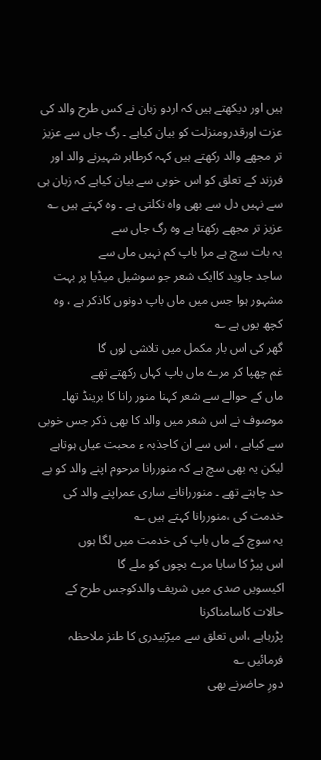ہیں اور دیکھتے ہیں کہ اردو زبان نے کس طرح والد کی عزت اورقدرومنزلت کو بیان کیاہے ۔ رگ جاں سے عزیز تر مجھے والد رکھتے ہیں کہہ کرطاہر شہیرنے والد اور فرزند کے تعلق کو اس خوبی سے بیان کیاہے کہ زبان ہی سے نہیں دل سے بھی واہ نکلتی ہے ۔ وہ کہتے ہیں ؎
عزیز تر مجھے رکھتا ہے وہ رگ جاں سے
یہ بات سچ ہے مرا باپ کم نہیں ماں سے
ساجد جاوید کاایک شعر جو سوشیل میڈیا پر بہت مشہور ہوا جس میں ماں باپ دونوں کاذکر ہے ، وہ کچھ یوں ہے ؎
گھر کی اس بار مکمل میں تلاشی لوں گا
غم چھپا کر مرے ماں باپ کہاں رکھتے تھے
ماں کے حوالے سے شعر کہنا منور رانا کا برینڈ تھا۔ موصوف نے اس شعر میں والد کا بھی ذکر جس خوبی سے کیاہے ، اس سے ان کاجذبہ ء محبت عیاں ہوتاہے لیکن یہ بھی سچ ہے کہ منوررانا مرحوم اپنے والد کو بے حد چاہتے تھے ۔ منوررانانے ساری عمراپنے والد کی خدمت کی ،منوررانا کہتے ہیں ؎
یہ سوچ کے ماں باپ کی خدمت میں لگا ہوں
اس پیڑ کا سایا مرے بچوں کو ملے گا
اکیسویں صدی میں شریف والدکوجس طرح کے حالات کاسامناکرنا
پڑرہاہے ،اس تعلق سے میرؔبیدری کا طنز ملاحظہ فرمائیں ؎
دورِ حاضرنے بھی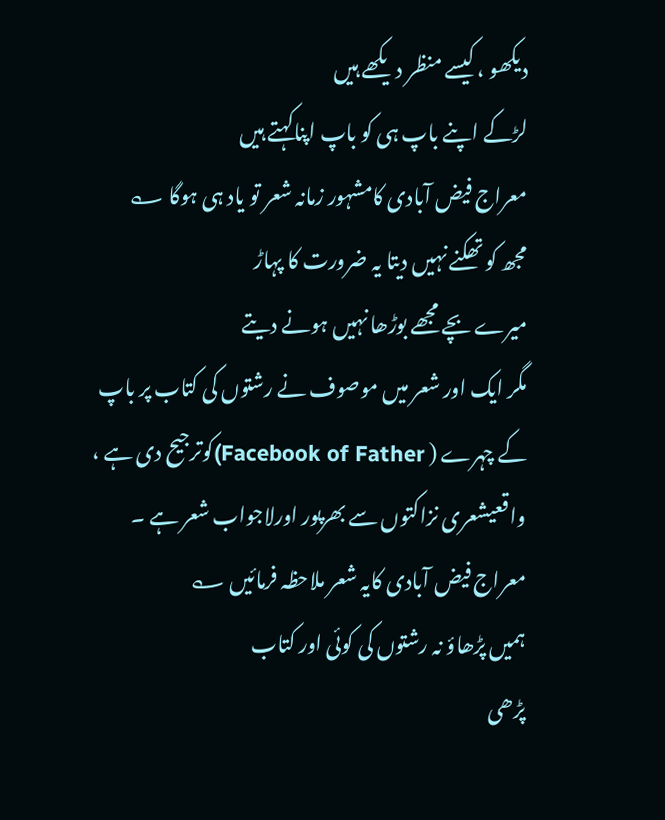دیکھو ، کیسے منظر دیکھے ہیں
لڑکے اپنے باپ ہی کو باپ اپناکہتے ہیں
معراج فیض آبادی کامشہور زمانہ شعر تو یاد ہی ہوگا ؎
مجھ کو تھکنے نہیں دیتا یہ ضرورت کا پہاڑ
میرے بچے مجھے بوڑھا نہیں ہونے دیتے
مگر ایک اور شعر میں موصوف نے رشتوں کی کتاب پر باپ کے چہرے ( Facebook of Father)کوترجیح دی ہے ، واقعیشعری نزاکتوں سے بھرپور اورلاجواب شعر ہے ۔ معراج فیض آبادی کایہ شعر ملاحظہ فرمائیں ؎
ہمیں پڑھاؤ نہ رشتوں کی کوئی اور کتاب
پڑھی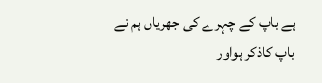ہے باپ کے چہرے کی جھریاں ہم نے
باپ کاذکر ہواور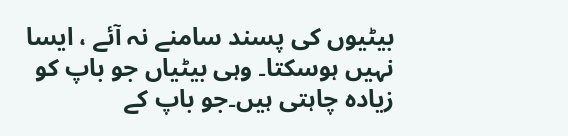بیٹیوں کی پسند سامنے نہ آئے ، ایسا نہیں ہوسکتا۔ وہی بیٹیاں جو باپ کو زیادہ چاہتی ہیں۔جو باپ کے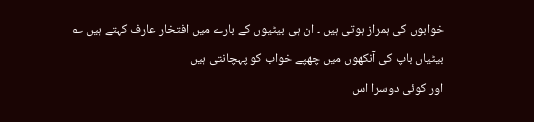خوابوں کی ہمراز ہوتی ہیں ۔ ان ہی بیٹیوں کے بارے میں افتخار عارف کہتے ہیں ؎
بیٹیاں باپ کی آنکھوں میں چھپے خواب کو پہچانتی ہیں
اور کوئی دوسرا اس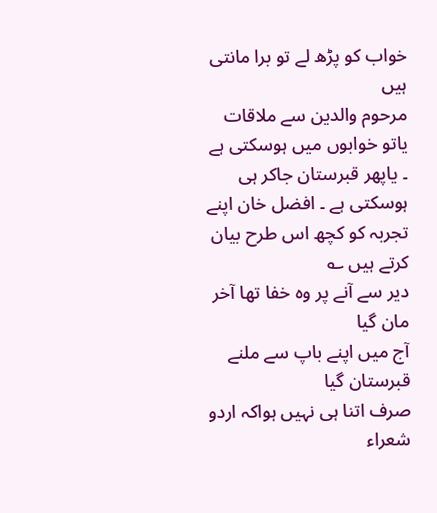خواب کو پڑھ لے تو برا مانتی ہیں
مرحوم والدین سے ملاقات یاتو خوابوں میں ہوسکتی ہے ۔ یاپھر قبرستان جاکر ہی ہوسکتی ہے ۔ افضل خان اپنے تجربہ کو کچھ اس طرح بیان کرتے ہیں ؎
دیر سے آنے پر وہ خفا تھا آخر مان گیا
آج میں اپنے باپ سے ملنے قبرستان گیا
صرف اتنا ہی نہیں ہواکہ اردو شعراء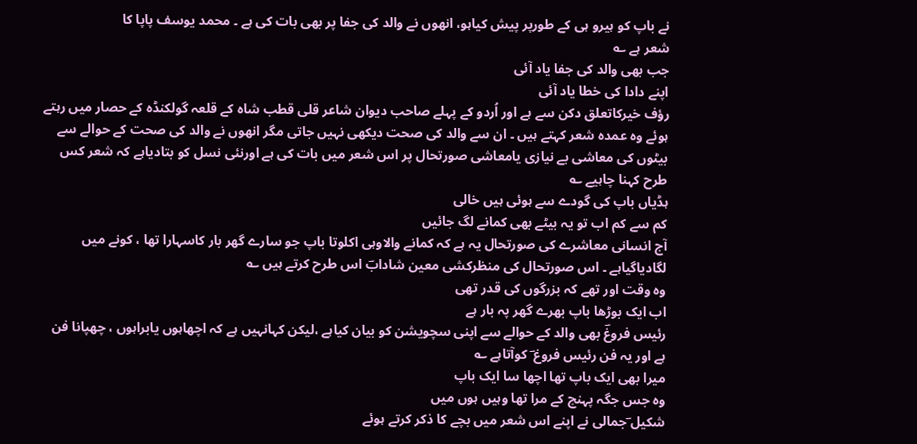نے باپ کو ہیرو ہی کے طورپر پیش کیاہو، انھوں نے والد کی جفا پر بھی بات کی ہے ۔ محمد یوسف پاپا کا
شعر ہے ؎
جب بھی والد کی جفا یاد آئی
اپنے دادا کی خطا یاد آئی
رؤف خیرکاتعلق دکن سے ہے اور اُردو کے پہلے صاحب دیوان شاعر قلی قطب شاہ کے قلعہ گولکنڈہ کے حصار میں رہتے ہوئے وہ عمدہ شعر کہتے ہیں ۔ ان سے والد کی صحت دیکھی نہیں جاتی مگر انھوں نے والد کی صحت کے حوالے سے بیٹوں کی معاشی بے نیازی یامعاشی صورتحال پر اس شعر میں بات کی ہے اورنئی نسل کو بتادیاہے کہ شعر کس طرح کہنا چاہیے ؎
ہڈیاں باپ کی گودے سے ہوئی ہیں خالی
کم سے کم اب تو یہ بیٹے بھی کمانے لگ جائیں
آج انسانی معاشرے کی صورتحال یہ ہے کہ کمانے والاوہی اکلوتا باپ جو سارے گھر بار کاسہارا تھا ، کونے میں لگادیاگیاہے ۔ اس صورتحال کی منظرکشی معین شادابؔ اس طرح کرتے ہیں ؎
وہ وقت اور تھے کہ بزرگوں کی قدر تھی
اب ایک بوڑھا باپ بھرے گھر پہ بار ہے
رئیس فروغؔ بھی والد کے حوالے سے اپنی سچویشن کو بیان کیاہے ،لیکن کہانہیں ہے کہ اچھاہوں یابراہوں ، چھپانا فن ہے اور یہ فن رئیس فروغ ؔ کوآتاہے ؎
میرا بھی ایک باپ تھا اچھا سا ایک باپ
وہ جس جگہ پہنچ کے مرا تھا وہیں ہوں میں
شکیل ؔجمالی نے اپنے اس شعر میں بچے کا ذکر کرتے ہوئے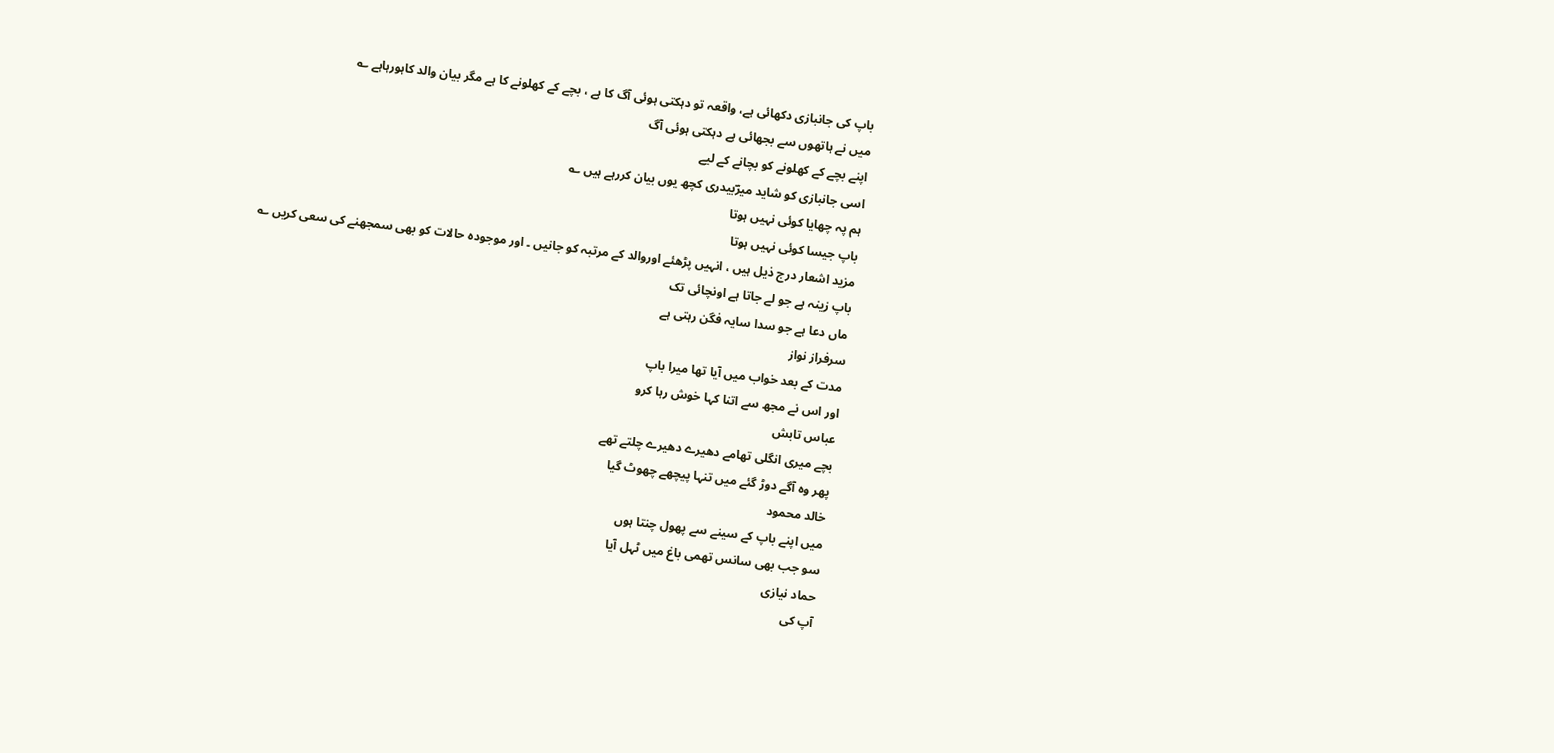باپ کی جانبازی دکھائی ہے، واقعہ تو دہکتی ہوئی آگ کا ہے ، بچے کے کھلونے کا ہے مگر بیان والد کاہورہاہے ؎
میں نے ہاتھوں سے بجھائی ہے دہکتی ہوئی آگ
اپنے بچے کے کھلونے کو بچانے کے لیے
اسی جانبازی کو شاید میرؔبیدری کچھ یوں بیان کررہے ہیں ؎
ہم پہ چھایا کوئی نہیں ہوتا
باپ جیسا کوئی نہیں ہوتا
مزید اشعار درج ذیل ہیں ، انہیں پڑھئے اوروالد کے مرتبہ کو جانیں ۔ اور موجودہ حالات کو بھی سمجھنے کی سعی کریں ؎
باپ زینہ ہے جو لے جاتا ہے اونچائی تک
ماں دعا ہے جو سدا سایہ فگن رہتی ہے
سرفراز نواز
مدت کے بعد خواب میں آیا تھا میرا باپ
اور اس نے مجھ سے اتنا کہا خوش رہا کرو
عباس تابش
بچے میری انگلی تھامے دھیرے دھیرے چلتے تھے
پھر وہ آگے دوڑ گئے میں تنہا پیچھے چھوٹ گیا
خالد محمود
میں اپنے باپ کے سینے سے پھول چنتا ہوں
سو جب بھی سانس تھمی باغ میں ٹہل آیا
حماد نیازی
آپ کی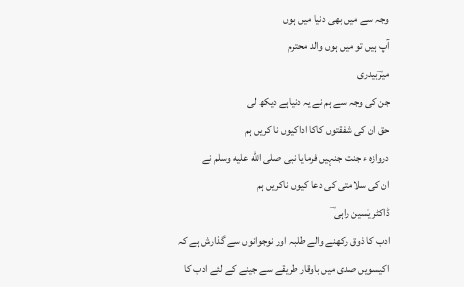وجہ سے میں بھی دنیا میں ہوں
آپ ہیں تو میں ہوں والد محترم
میرؔبیدری
جن کی وجہ سے ہم نے یہ دنیاہے دیکھ لی
حق ان کی شفقتوں کاکا اداکیوں نا کریں ہم
دروازہ ء جنت جنہیں فرمایا نبی صلى الله عليه وسلم نے
ان کی سلامتی کی دعا کیوں ناکریں ہم
ڈاکٹر یٰسین راہی ؔ
ادب کا ذوق رکھنے والے طلبہ اور نوجوانوں سے گذارش ہے کہ اکیسویں صدی میں باوقار طریقے سے جینے کے لئے ادب کا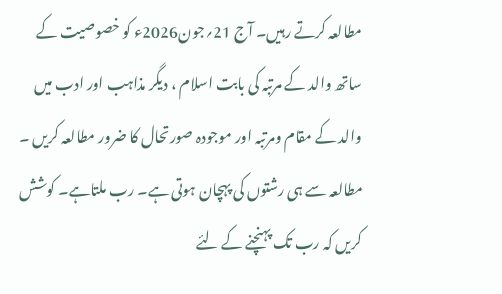مطالعہ کرتے رہیں۔ آج 21؍جون2026ء کو خصوصیت کے ساتھ والد کے مرتبہ کی بابت اسلام ، دیگر مذاہب اور ادب میں والد کے مقام ومرتبہ اور موجودہ صورتحال کا ضرور مطالعہ کریں ۔ مطالعہ سے ہی رشتوں کی پہچان ہوتی ہے۔ رب ملتاہے۔ کوشش کریں کہ رب تک پہنچنے کے لئے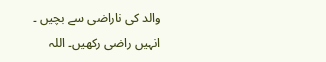والد کی ناراضی سے بچیں ۔ انہیں راضی رکھیں۔ اللہ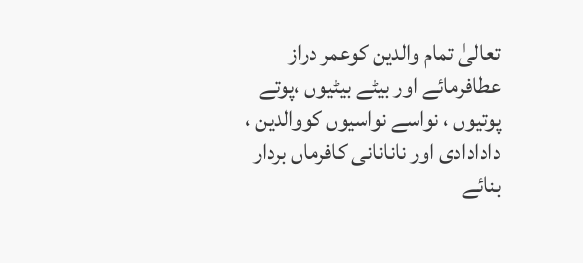تعالیٰ تمام والدین کوعمر دراز عطافرمائے اور بیٹے بیٹیوں ،پوتے پوتیوں ، نواسے نواسیوں کووالدین ، دادادادی اور نانانانی کافرماں بردار بنائے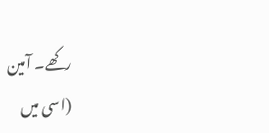رکھے۔ آمین
(اسی میں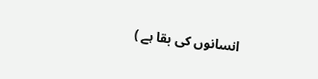انسانوں کی بقا ہے )